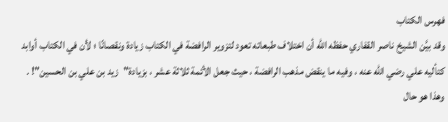فهرس الكتاب
وقد بيَّن الشيخ ناصر القفاري حفظه الله أن اختلاف طبعاته تعود لتزوير الرافضة في الكتاب زيادة ونقصانًا ؛ لأن في الكتاب أوابد كتأليه علي رضي الله عنه ، وفيه ما ينقض مذهب الرافضة ، حيث جعل الأئمة ثلاثة عشر ، بزيادة"زيد بن علي بن الحسين"! .
وهذا هو حال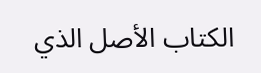الكتاب الأصل الذي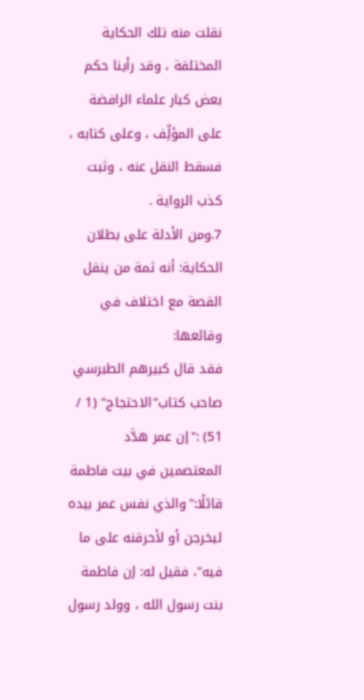نقلت منه تلك الحكاية المختلقة ، وقد رأينا حكم بعض كبار علماء الرافضة على المؤلِّف ، وعلى كتابه ، فسقط النقل عنه ، وثبت كذب الرواية .
7.ومن الأدلة على بطلان الحكاية: أنه ثمة من ينقل القصة مع اختلاف في وقائعها:
فقد قال كبيرهم الطبرسي صاحب كتاب"الاحتجاج" (1 / 51) :"إن عمر هدَّد المعتصمين في بيت فاطمة قائلًا:"والذي نفس عمر بيده ليخرجن أو لأحرقنه على ما فيه"، فقيل له: إن فاطمة بنت رسول الله ، وولد رسول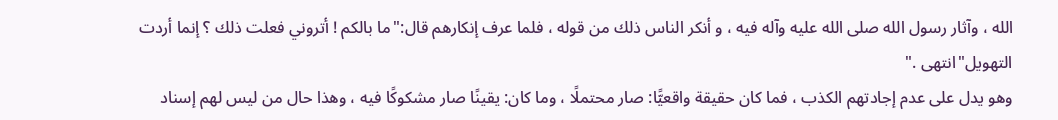الله ، وآثار رسول الله صلى الله عليه وآله فيه ، و أنكر الناس ذلك من قوله ، فلما عرف إنكارهم قال:"ما بالكم ! أتروني فعلت ذلك ؟ إنما أردت التهويل"انتهى ."
وهو يدل على عدم إجادتهم الكذب ، فما كان حقيقة واقعيًّا: صار محتملًا ، وما كان: يقينًا صار مشكوكًا فيه ، وهذا حال من ليس لهم إسناد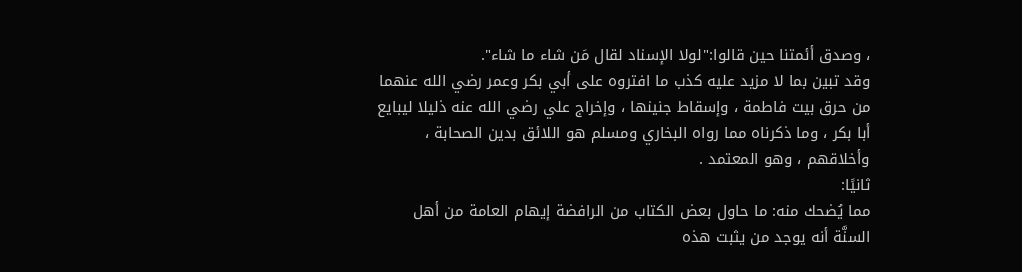، وصدق أئمتنا حين قالوا:"لولا الإسناد لقال مَن شاء ما شاء".
وقد تبين بما لا مزيد عليه كذب ما افتروه على أبي بكر وعمر رضي الله عنهما من حرق بيت فاطمة ، وإسقاط جنينها ، وإخراج علي رضي الله عنه ذليلا ليبايع أبا بكر ، وما ذكرناه مما رواه البخاري ومسلم هو اللائق بدين الصحابة ، وأخلاقهم ، وهو المعتمد .
ثانيًا:
مما يُضحك منه: ما حاول بعض الكتاب من الرافضة إيهام العامة من أهل السنَّة أنه يوجد من يثبت هذه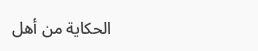الحكاية من أهل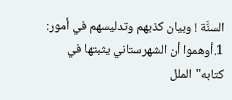السنَّة ! وبيان كذبهم وتدليسهم في أمور:
1.أوهموا أن الشهرستاني يثبتها في كتابه"الملل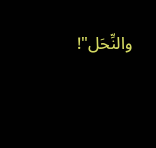والنِّحَل"!